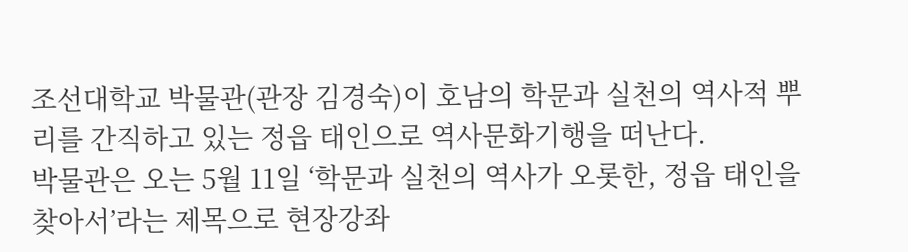조선대학교 박물관(관장 김경숙)이 호남의 학문과 실천의 역사적 뿌리를 간직하고 있는 정읍 태인으로 역사문화기행을 떠난다.
박물관은 오는 5월 11일 ‘학문과 실천의 역사가 오롯한, 정읍 태인을 찾아서’라는 제목으로 현장강좌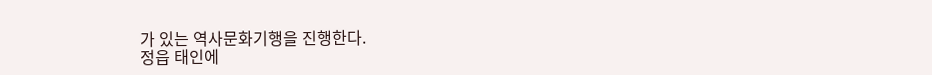가 있는 역사문화기행을 진행한다.
정읍 태인에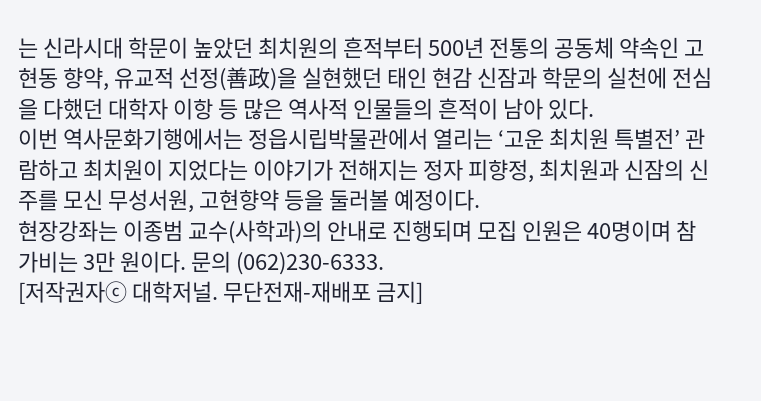는 신라시대 학문이 높았던 최치원의 흔적부터 500년 전통의 공동체 약속인 고현동 향약, 유교적 선정(善政)을 실현했던 태인 현감 신잠과 학문의 실천에 전심을 다했던 대학자 이항 등 많은 역사적 인물들의 흔적이 남아 있다.
이번 역사문화기행에서는 정읍시립박물관에서 열리는 ‘고운 최치원 특별전’ 관람하고 최치원이 지었다는 이야기가 전해지는 정자 피향정, 최치원과 신잠의 신주를 모신 무성서원, 고현향약 등을 둘러볼 예정이다.
현장강좌는 이종범 교수(사학과)의 안내로 진행되며 모집 인원은 40명이며 참가비는 3만 원이다. 문의 (062)230-6333.
[저작권자ⓒ 대학저널. 무단전재-재배포 금지]